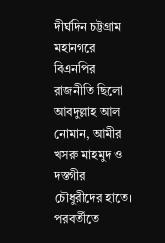দীর্ঘদিন চট্টগ্রাম মহানগরে বিএনপির রাজনীতি ছিলো আবদুল্লাহ আল নোমান, আমীর খসরু মাহমুদ ও দস্তগীর চৌধুরীদের হাতে। পরবর্তীতে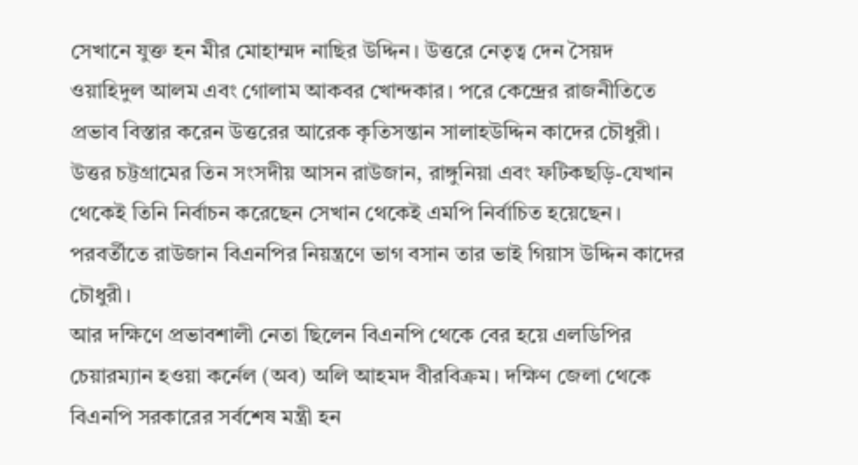সেখানে যুক্ত হন মীর মোহাম্মদ নাছির উদ্দিন। উত্তরে নেতৃত্ব দেন সৈয়দ ওয়াহিদুল আলম এবং গোলাম আকবর খোন্দকার। পরে কেন্দ্রের রাজনীতিতে প্রভাব বিস্তার করেন উত্তরের আরেক কৃতিসন্তান সালাহউদ্দিন কাদের চৌধুরী। উত্তর চট্টগ্রামের তিন সংসদীয় আসন রাউজান, রাঙ্গুনিয়া এবং ফটিকছড়ি-যেখান থেকেই তিনি নির্বাচন করেছেন সেখান থেকেই এমপি নির্বাচিত হয়েছেন। পরবর্তীতে রাউজান বিএনপির নিয়ন্ত্রণে ভাগ বসান তার ভাই গিয়াস উদ্দিন কাদের চৌধুরী।
আর দক্ষিণে প্রভাবশালী নেতা ছিলেন বিএনপি থেকে বের হয়ে এলডিপির চেয়ারম্যান হওয়া কর্নেল (অব) অলি আহমদ বীরবিক্রম। দক্ষিণ জেলা থেকে বিএনপি সরকারের সর্বশেষ মন্ত্রী হন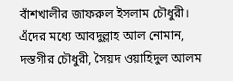বাঁশখালীর জাফরুল ইসলাম চৌধুরী।
এঁদের মধ্যে আবদুল্লাহ আল নোমান, দস্তগীর চৌধুরী, সৈয়দ ওয়াহিদুল আলম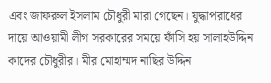এবং জাফরুল ইসলাম চৌধুরী মারা গেছেন। যুদ্ধাপরাধের দায়ে আওয়ামী লীগ সরকারের সময়ে ফাঁসি হয় সালাহউদ্দিন কাদের চৌধুরীর। মীর মোহাম্মদ নাছির উদ্দিন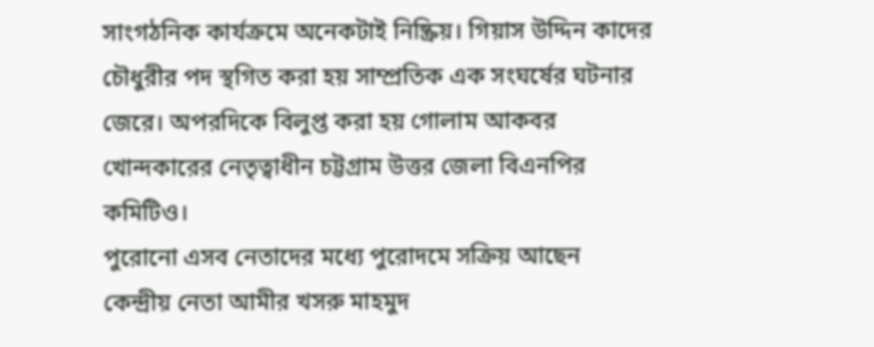সাংগঠনিক কার্যক্রমে অনেকটাই নিষ্ক্রিয়। গিয়াস উদ্দিন কাদের চৌধুরীর পদ স্থগিত করা হয় সাম্প্রতিক এক সংঘর্ষের ঘটনার জেরে। অপরদিকে বিলুপ্ত করা হয় গোলাম আকবর খোন্দকারের নেতৃত্বাধীন চট্টগ্রাম উত্তর জেলা বিএনপির কমিটিও।
পুরোনো এসব নেতাদের মধ্যে পুরোদমে সক্রিয় আছেন কেন্দ্রীয় নেতা আমীর খসরু মাহমুদ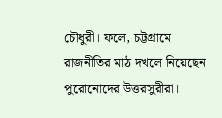চৌধুরী। ফলে, চট্টগ্রামে রাজনীতির মাঠ দখলে নিয়েছেন পুরোনোদের উত্তরসুরীরা।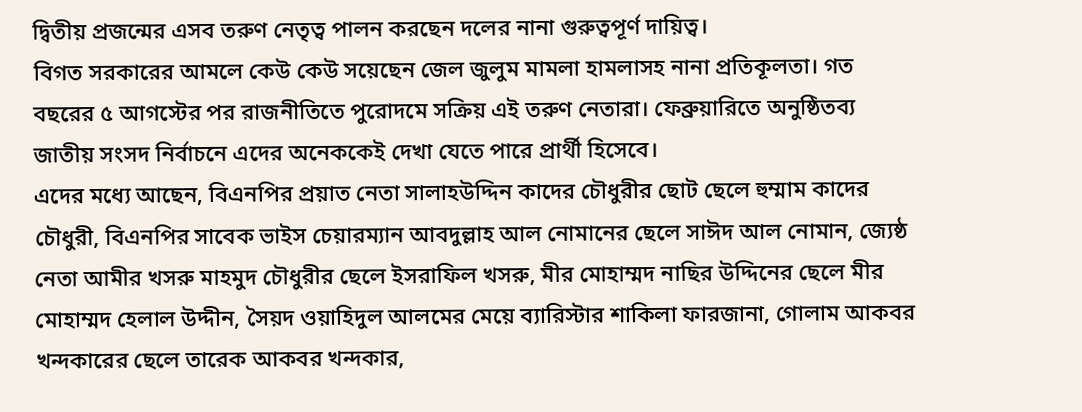দ্বিতীয় প্রজন্মের এসব তরুণ নেতৃত্ব পালন করছেন দলের নানা গুরুত্বপূর্ণ দায়িত্ব।
বিগত সরকারের আমলে কেউ কেউ সয়েছেন জেল জুলুম মামলা হামলাসহ নানা প্রতিকূলতা। গত বছরের ৫ আগস্টের পর রাজনীতিতে পুরোদমে সক্রিয় এই তরুণ নেতারা। ফেব্রুয়ারিতে অনুষ্ঠিতব্য জাতীয় সংসদ নির্বাচনে এদের অনেককেই দেখা যেতে পারে প্রার্থী হিসেবে।
এদের মধ্যে আছেন, বিএনপির প্রয়াত নেতা সালাহউদ্দিন কাদের চৌধুরীর ছোট ছেলে হুম্মাম কাদের চৌধুরী, বিএনপির সাবেক ভাইস চেয়ারম্যান আবদুল্লাহ আল নোমানের ছেলে সাঈদ আল নোমান, জ্যেষ্ঠ নেতা আমীর খসরু মাহমুদ চৌধুরীর ছেলে ইসরাফিল খসরু, মীর মোহাম্মদ নাছির উদ্দিনের ছেলে মীর মোহাম্মদ হেলাল উদ্দীন, সৈয়দ ওয়াহিদুল আলমের মেয়ে ব্যারিস্টার শাকিলা ফারজানা, গোলাম আকবর খন্দকারের ছেলে তারেক আকবর খন্দকার,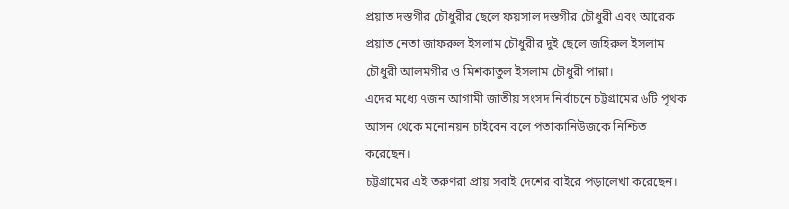প্রয়াত দস্তগীর চৌধুরীর ছেলে ফয়সাল দস্তগীর চৌধুরী এবং আরেক প্রয়াত নেতা জাফরুল ইসলাম চৌধুরীর দুই ছেলে জহিরুল ইসলাম চৌধুরী আলমগীর ও মিশকাতুল ইসলাম চৌধুরী পান্না।
এদের মধ্যে ৭জন আগামী জাতীয় সংসদ নির্বাচনে চট্টগ্রামের ৬টি পৃথক আসন থেকে মনোনয়ন চাইবেন বলে পতাকানিউজকে নিশ্চিত করেছেন।
চট্টগ্রামের এই তরুণরা প্রায় সবাই দেশের বাইরে পড়ালেখা করেছেন।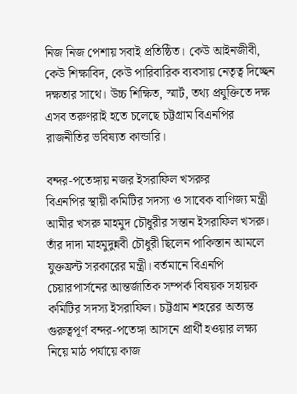নিজ নিজ পেশায় সবাই প্রতিষ্ঠিত। কেউ আইনজীবী, কেউ শিক্ষাবিদ, কেউ পারিবারিক ব্যবসায় নেতৃত্ব দিচ্ছেন দক্ষতার সাথে। উচ্চ শিক্ষিত, স্মার্ট, তথ্য প্রযুক্তিতে দক্ষ এসব তরুণরাই হতে চলেছে চট্টগ্রাম বিএনপির রাজনীতির ভবিষ্যত কান্ডারি।

বন্দর-পতেঙ্গায় নজর ইসরাফিল খসরুর
বিএনপির স্থায়ী কমিটির সদস্য ও সাবেক বাণিজ্য মন্ত্রী আমীর খসরু মাহমুদ চৌধুরীর সন্তান ইসরাফিল খসরু। তাঁর দাদা মাহমুদুন্নবী চৌধুরী ছিলেন পাকিস্তান আমলে যুক্তফ্রন্ট সরকারের মন্ত্রী। বর্তমানে বিএনপি চেয়ারপার্সনের আন্তর্জাতিক সম্পর্ক বিষয়ক সহায়ক কমিটির সদস্য ইসরাফিল। চট্টগ্রাম শহরের অত্যন্ত গুরুত্বপূর্ণ বন্দর-পতেঙ্গা আসনে প্রার্থী হওয়ার লক্ষ্য নিয়ে মাঠ পর্যায়ে কাজ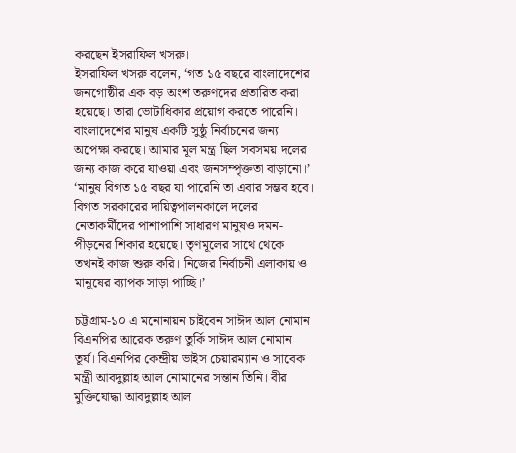করছেন ইসরাফিল খসরু।
ইসরাফিল খসরু বলেন, ‘গত ১৫ বছরে বাংলাদেশের জনগোষ্ঠীর এক বড় অংশ তরুণদের প্রতারিত করা হয়েছে। তারা ভোটাধিকার প্রয়োগ করতে পারেনি। বাংলাদেশের মানুষ একটি সুষ্ঠু নির্বাচনের জন্য অপেক্ষা করছে। আমার মূল মন্ত্র ছিল সবসময় দলের জন্য কাজ করে যাওয়া এবং জনসম্পৃক্ততা বাড়ানো।’
‘মানুষ বিগত ১৫ বছর যা পারেনি তা এবার সম্ভব হবে। বিগত সরকারের দায়িত্বপালনকালে দলের নেতাকর্মীদের পাশাপাশি সাধারণ মানুষও দমন-পীড়নের শিকার হয়েছে। তৃণমূলের সাথে থেকে তখনই কাজ শুরু করি। নিজের নির্বাচনী এলাকায় ও মানূষের ব্যাপক সাড়া পাচ্ছি।’

চট্টগ্রাম-১০ এ মনোনায়ন চাইবেন সাঈদ আল নোমান
বিএনপির আরেক তরুণ তুর্কি সাঈদ আল নোমান তূর্য। বিএনপির কেন্দ্রীয় ভাইস চেয়ারম্যান ও সাবেক মন্ত্রী আবদুল্লাহ আল নোমানের সন্তান তিনি। বীর মুক্তিযোদ্ধা আবদুল্লাহ আল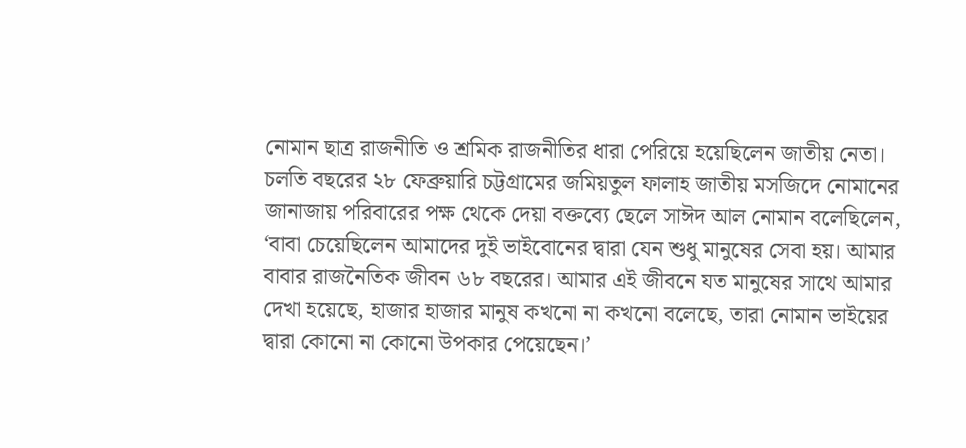নোমান ছাত্র রাজনীতি ও শ্রমিক রাজনীতির ধারা পেরিয়ে হয়েছিলেন জাতীয় নেতা। চলতি বছরের ২৮ ফেব্রুয়ারি চট্টগ্রামের জমিয়তুল ফালাহ জাতীয় মসজিদে নোমানের জানাজায় পরিবারের পক্ষ থেকে দেয়া বক্তব্যে ছেলে সাঈদ আল নোমান বলেছিলেন, ‘বাবা চেয়েছিলেন আমাদের দুই ভাইবোনের দ্বারা যেন শুধু মানুষের সেবা হয়। আমার বাবার রাজনৈতিক জীবন ৬৮ বছরের। আমার এই জীবনে যত মানুষের সাথে আমার দেখা হয়েছে, হাজার হাজার মানুষ কখনো না কখনো বলেছে, তারা নোমান ভাইয়ের দ্বারা কোনো না কোনো উপকার পেয়েছেন।’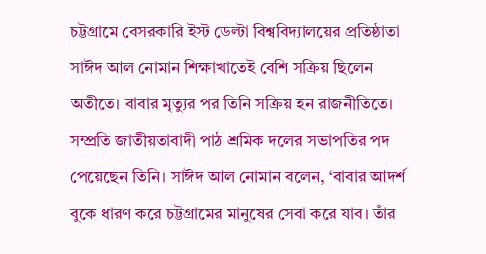চট্টগ্রামে বেসরকারি ইস্ট ডেল্টা বিশ্ববিদ্যালয়ের প্রতিষ্ঠাতা সাঈদ আল নোমান শিক্ষাখাতেই বেশি সক্রিয় ছিলেন অতীতে। বাবার মৃত্যুর পর তিনি সক্রিয় হন রাজনীতিতে। সম্প্রতি জাতীয়তাবাদী পাঠ শ্রমিক দলের সভাপতির পদ পেয়েছেন তিনি। সাঈদ আল নোমান বলেন, ‘বাবার আদর্শ বুকে ধারণ করে চট্টগ্রামের মানুষের সেবা করে যাব। তাঁর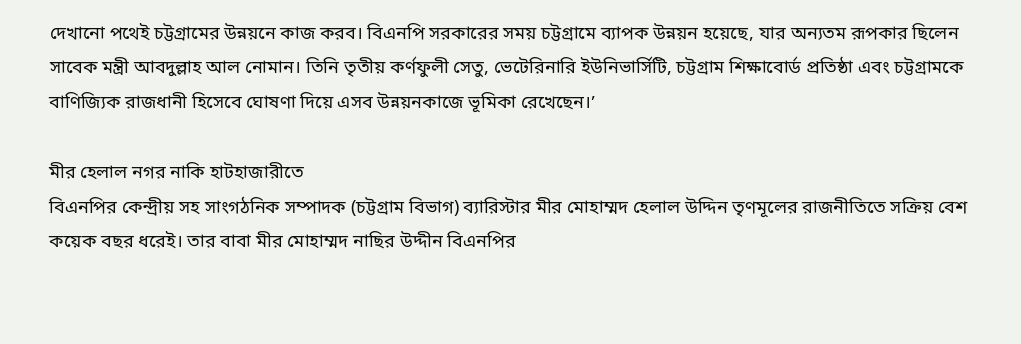দেখানো পথেই চট্টগ্রামের উন্নয়নে কাজ করব। বিএনপি সরকারের সময় চট্টগ্রামে ব্যাপক উন্নয়ন হয়েছে, যার অন্যতম রূপকার ছিলেন সাবেক মন্ত্রী আবদুল্লাহ আল নোমান। তিনি তৃতীয় কর্ণফুলী সেতু, ভেটেরিনারি ইউনিভার্সিটি, চট্টগ্রাম শিক্ষাবোর্ড প্রতিষ্ঠা এবং চট্টগ্রামকে বাণিজ্যিক রাজধানী হিসেবে ঘোষণা দিয়ে এসব উন্নয়নকাজে ভূমিকা রেখেছেন।’

মীর হেলাল নগর নাকি হাটহাজারীতে
বিএনপির কেন্দ্রীয় সহ সাংগঠনিক সম্পাদক (চট্টগ্রাম বিভাগ) ব্যারিস্টার মীর মোহাম্মদ হেলাল উদ্দিন তৃণমূলের রাজনীতিতে সক্রিয় বেশ কয়েক বছর ধরেই। তার বাবা মীর মোহাম্মদ নাছির উদ্দীন বিএনপির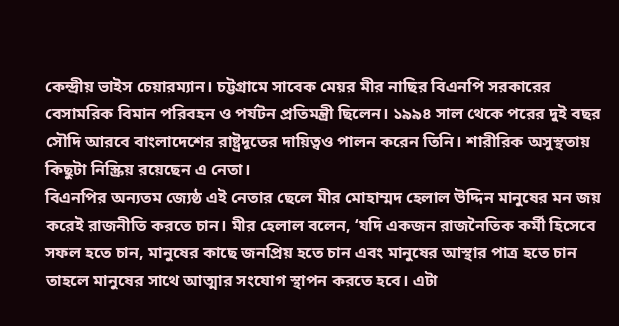কেন্দ্রীয় ভাইস চেয়ারম্যান। চট্টগ্রামে সাবেক মেয়র মীর নাছির বিএনপি সরকারের বেসামরিক বিমান পরিবহন ও পর্যটন প্রতিমন্ত্রী ছিলেন। ১৯৯৪ সাল থেকে পরের দুই বছর সৌদি আরবে বাংলাদেশের রাষ্ট্রদূতের দায়িত্বও পালন করেন তিনি। শারীরিক অসুস্থতায় কিছুটা নিস্ক্রিয় রয়েছেন এ নেতা।
বিএনপির অন্যতম জ্যেষ্ঠ এই নেতার ছেলে মীর মোহাম্মদ হেলাল উদ্দিন মানুষের মন জয় করেই রাজনীতি করতে চান। মীর হেলাল বলেন, ‘যদি একজন রাজনৈতিক কর্মী হিসেবে সফল হতে চান, মানুষের কাছে জনপ্রিয় হতে চান এবং মানুষের আস্থার পাত্র হতে চান তাহলে মানুষের সাথে আত্মার সংযোগ স্থাপন করতে হবে। এটা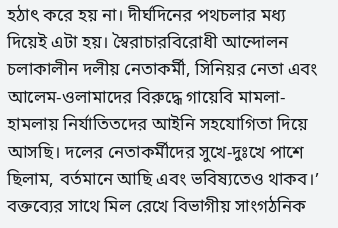হঠাৎ করে হয় না। দীর্ঘদিনের পথচলার মধ্য দিয়েই এটা হয়। স্বৈরাচারবিরোধী আন্দোলন চলাকালীন দলীয় নেতাকর্মী, সিনিয়র নেতা এবং আলেম-ওলামাদের বিরুদ্ধে গায়েবি মামলা-হামলায় নির্যাতিতদের আইনি সহযোগিতা দিয়ে আসছি। দলের নেতাকর্মীদের সুখে-দুঃখে পাশে ছিলাম, বর্তমানে আছি এবং ভবিষ্যতেও থাকব।’
বক্তব্যের সাথে মিল রেখে বিভাগীয় সাংগঠনিক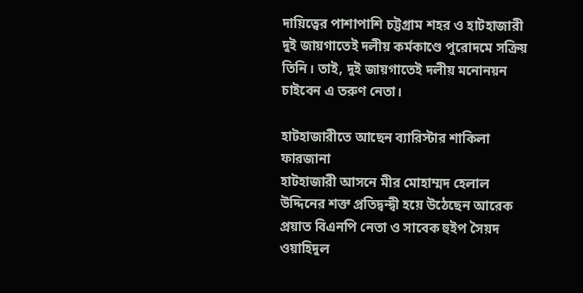দায়িত্বের পাশাপাশি চট্টগ্রাম শহর ও হাটহাজারী দুই জায়গাতেই দলীয় কর্মকাণ্ডে পুরোদমে সক্রিয় তিনি। তাই, দুই জায়গাতেই দলীয় মনোনয়ন চাইবেন এ তরুণ নেতা।

হাটহাজারীতে আছেন ব্যারিস্টার শাকিলা ফারজানা
হাটহাজারী আসনে মীর মোহাম্মদ হেলাল উদ্দিনের শক্ত প্রতিদ্বন্দ্বী হয়ে উঠেছেন আরেক প্রয়াত বিএনপি নেতা ও সাবেক হুইপ সৈয়দ ওয়াহিদুল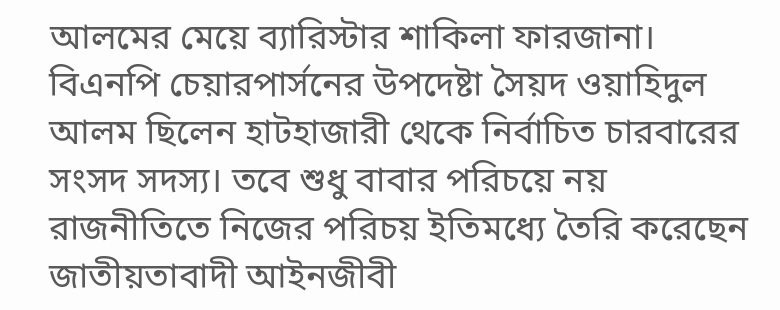আলমের মেয়ে ব্যারিস্টার শাকিলা ফারজানা। বিএনপি চেয়ারপার্সনের উপদেষ্টা সৈয়দ ওয়াহিদুল আলম ছিলেন হাটহাজারী থেকে নির্বাচিত চারবারের সংসদ সদস্য। তবে শুধু বাবার পরিচয়ে নয় রাজনীতিতে নিজের পরিচয় ইতিমধ্যে তৈরি করেছেন জাতীয়তাবাদী আইনজীবী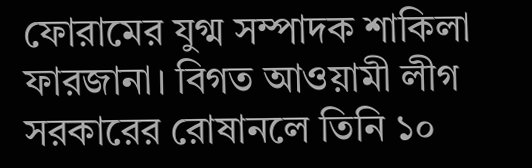ফোরামের যুগ্ম সম্পাদক শাকিলা ফারজানা। বিগত আওয়ামী লীগ সরকারের রোষানলে তিনি ১০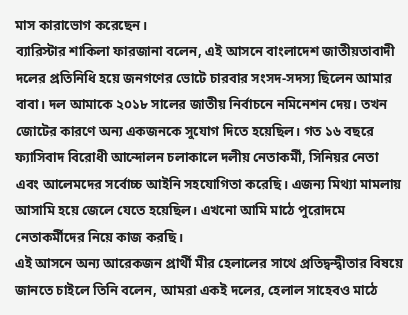মাস কারাভোগ করেছেন।
ব্যারিস্টার শাকিলা ফারজানা বলেন, এই আসনে বাংলাদেশ জাতীয়তাবাদী দলের প্রতিনিধি হয়ে জনগণের ভোটে চারবার সংসদ-সদস্য ছিলেন আমার বাবা। দল আমাকে ২০১৮ সালের জাতীয় নির্বাচনে নমিনেশন দেয়। তখন জোটের কারণে অন্য একজনকে সুযোগ দিতে হয়েছিল। গত ১৬ বছরে ফ্যাসিবাদ বিরোধী আন্দোলন চলাকালে দলীয় নেতাকর্মী, সিনিয়র নেতা এবং আলেমদের সর্বোচ্চ আইনি সহযোগিতা করেছি। এজন্য মিথ্যা মামলায় আসামি হয়ে জেলে যেতে হয়েছিল। এখনো আমি মাঠে পুরোদমে নেতাকর্মীদের নিয়ে কাজ করছি।
এই আসনে অন্য আরেকজন প্রার্থী মীর হেলালের সাথে প্রতিদ্বন্দ্বীতার বিষয়ে জানতে চাইলে তিনি বলেন, আমরা একই দলের, হেলাল সাহেবও মাঠে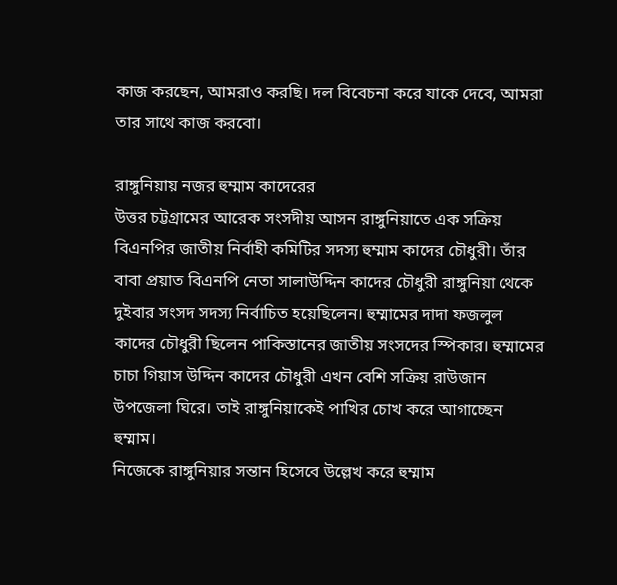কাজ করছেন, আমরাও করছি। দল বিবেচনা করে যাকে দেবে, আমরা তার সাথে কাজ করবো।

রাঙ্গুনিয়ায় নজর হুম্মাম কাদেরের
উত্তর চট্টগ্রামের আরেক সংসদীয় আসন রাঙ্গুনিয়াতে এক সক্রিয় বিএনপির জাতীয় নির্বাহী কমিটির সদস্য হুম্মাম কাদের চৌধুরী। তাঁর বাবা প্রয়াত বিএনপি নেতা সালাউদ্দিন কাদের চৌধুরী রাঙ্গুনিয়া থেকে দুইবার সংসদ সদস্য নির্বাচিত হয়েছিলেন। হুম্মামের দাদা ফজলুল কাদের চৌধুরী ছিলেন পাকিস্তানের জাতীয় সংসদের স্পিকার। হুম্মামের চাচা গিয়াস উদ্দিন কাদের চৌধুরী এখন বেশি সক্রিয় রাউজান উপজেলা ঘিরে। তাই রাঙ্গুনিয়াকেই পাখির চোখ করে আগাচ্ছেন হুম্মাম।
নিজেকে রাঙ্গুনিয়ার সন্তান হিসেবে উল্লেখ করে হুম্মাম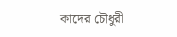কাদের চৌধুরী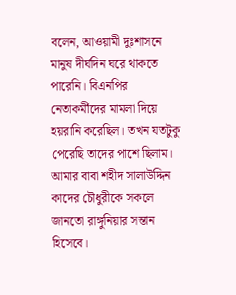বলেন, আওয়ামী দুঃশাসনে মানুষ দীর্ঘদিন ঘরে থাকতে পারেনি। বিএনপির নেতাকর্মীদের মামলা দিয়ে হয়রানি করেছিল। তখন যতটুকু পেরেছি তাদের পাশে ছিলাম। আমার বাবা শহীদ সালাউদ্দিন কাদের চৌধুরীকে সকলে জানতো রাঙ্গুনিয়ার সন্তান হিসেবে।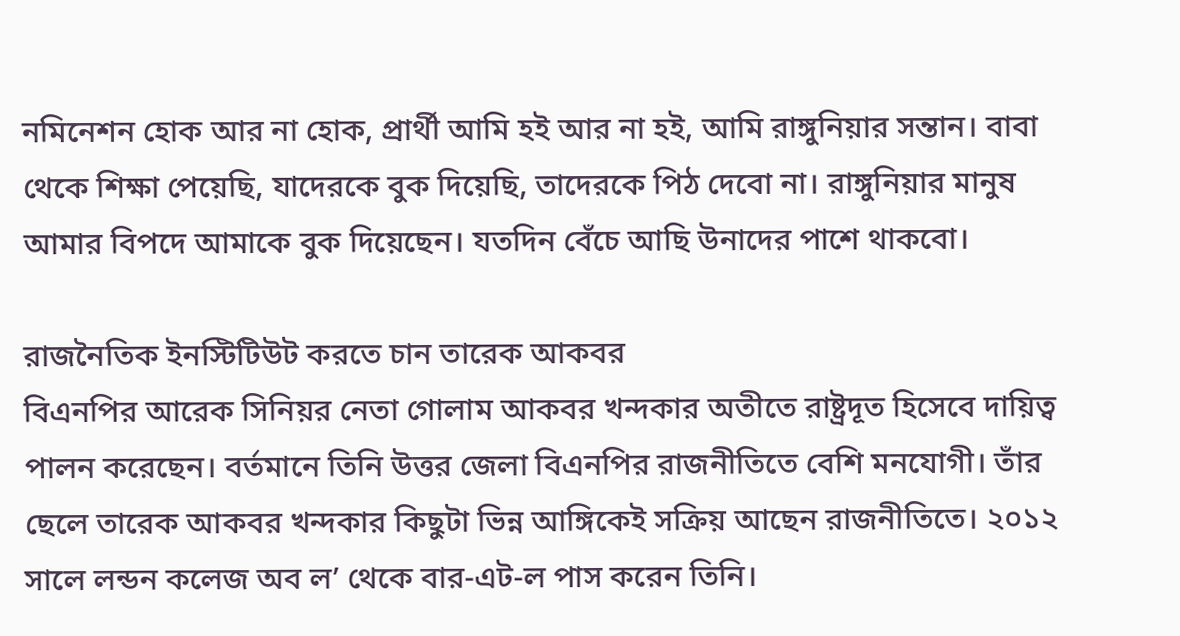নমিনেশন হোক আর না হোক, প্রার্থী আমি হই আর না হই, আমি রাঙ্গুনিয়ার সন্তান। বাবা থেকে শিক্ষা পেয়েছি, যাদেরকে বুক দিয়েছি, তাদেরকে পিঠ দেবো না। রাঙ্গুনিয়ার মানুষ আমার বিপদে আমাকে বুক দিয়েছেন। যতদিন বেঁচে আছি উনাদের পাশে থাকবো।

রাজনৈতিক ইনস্টিটিউট করতে চান তারেক আকবর
বিএনপির আরেক সিনিয়র নেতা গোলাম আকবর খন্দকার অতীতে রাষ্ট্রদূত হিসেবে দায়িত্ব পালন করেছেন। বর্তমানে তিনি উত্তর জেলা বিএনপির রাজনীতিতে বেশি মনযোগী। তাঁর ছেলে তারেক আকবর খন্দকার কিছুটা ভিন্ন আঙ্গিকেই সক্রিয় আছেন রাজনীতিতে। ২০১২ সালে লন্ডন কলেজ অব ল’ থেকে বার-এট-ল পাস করেন তিনি।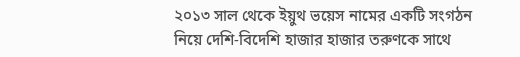২০১৩ সাল থেকে ইয়ুথ ভয়েস নামের একটি সংগঠন নিয়ে দেশি-বিদেশি হাজার হাজার তরুণকে সাথে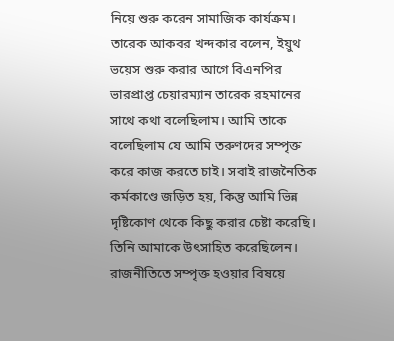নিয়ে শুরু করেন সামাজিক কার্যক্রম।
তারেক আকবর খন্দকার বলেন, ইয়ুথ ভয়েস শুরু করার আগে বিএনপির ভারপ্রাপ্ত চেয়ারম্যান তারেক রহমানের সাথে কথা বলেছিলাম। আমি তাকে বলেছিলাম যে আমি তরুণদের সম্পৃক্ত করে কাজ করতে চাই। সবাই রাজনৈতিক কর্মকাণ্ডে জড়িত হয়, কিন্তু আমি ভিন্ন দৃষ্টিকোণ থেকে কিছু করার চেষ্টা করেছি। তিনি আমাকে উৎসাহিত করেছিলেন।
রাজনীতিতে সম্পৃক্ত হওয়ার বিষয়ে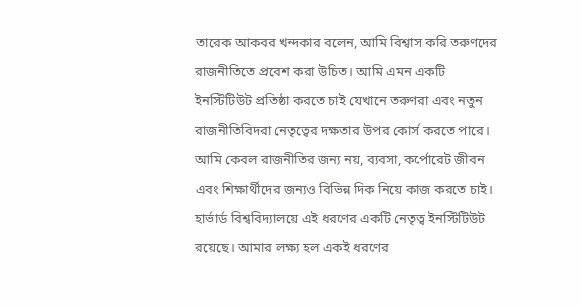তারেক আকবর খন্দকার বলেন, আমি বিশ্বাস করি তরুণদের রাজনীতিতে প্রবেশ করা উচিত। আমি এমন একটি ইনস্টিটিউট প্রতিষ্ঠা করতে চাই যেখানে তরুণরা এবং নতুন রাজনীতিবিদরা নেতৃত্বের দক্ষতার উপর কোর্স করতে পারে। আমি কেবল রাজনীতির জন্য নয়, ব্যবসা, কর্পোরেট জীবন এবং শিক্ষার্থীদের জন্যও বিভিন্ন দিক নিয়ে কাজ করতে চাই। হার্ভার্ড বিশ্ববিদ্যালয়ে এই ধরণের একটি নেতৃত্ব ইনস্টিটিউট রয়েছে। আমার লক্ষ্য হল একই ধরণের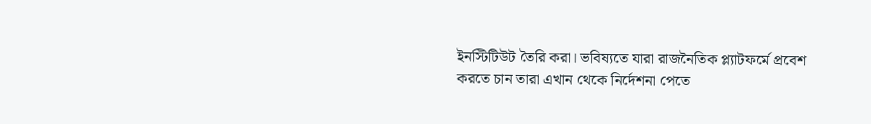ইনস্টিটিউট তৈরি করা। ভবিষ্যতে যারা রাজনৈতিক প্ল্যাটফর্মে প্রবেশ করতে চান তারা এখান থেকে নির্দেশনা পেতে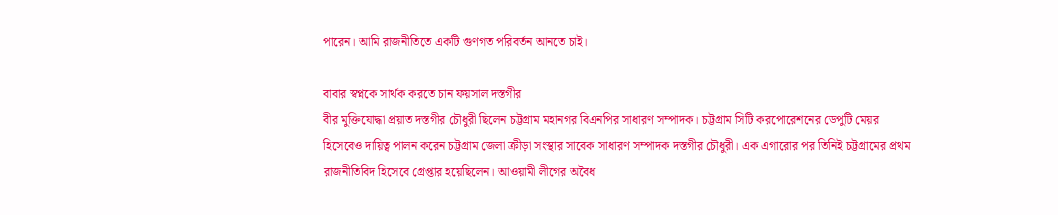পারেন। আমি রাজনীতিতে একটি গুণগত পরিবর্তন আনতে চাই।

বাবার স্বপ্নকে সার্থক করতে চান ফয়সাল দস্তগীর
বীর মুক্তিযোদ্ধা প্রয়াত দস্তগীর চৌধুরী ছিলেন চট্টগ্রাম মহানগর বিএনপির সাধারণ সম্পাদক। চট্টগ্রাম সিটি করপোরেশনের ডেপুটি মেয়র হিসেবেও দায়িত্ব পালন করেন চট্টগ্রাম জেলা ক্রীড়া সংস্থার সাবেক সাধারণ সম্পাদক দস্তগীর চৌধুরী। এক এগারোর পর তিনিই চট্টগ্রামের প্রথম রাজনীতিবিদ হিসেবে গ্রেপ্তার হয়েছিলেন। আওয়ামী লীগের অবৈধ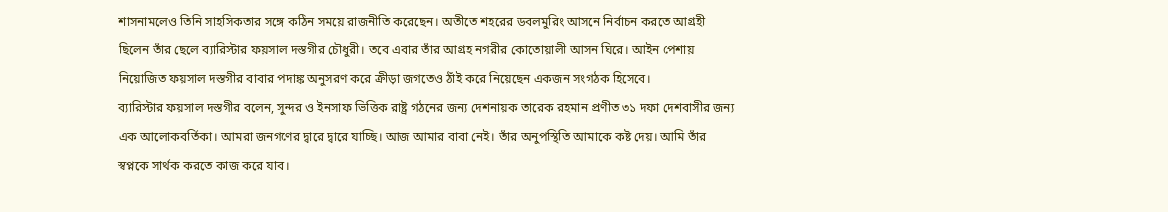শাসনামলেও তিনি সাহসিকতার সঙ্গে কঠিন সময়ে রাজনীতি করেছেন। অতীতে শহরের ডবলমুরিং আসনে নির্বাচন করতে আগ্রহী ছিলেন তাঁর ছেলে ব্যারিস্টার ফয়সাল দস্তগীর চৌধুরী। তবে এবার তাঁর আগ্রহ নগরীর কোতোয়ালী আসন ঘিরে। আইন পেশায় নিয়োজিত ফয়সাল দস্তগীর বাবার পদাঙ্ক অনুসরণ করে ক্রীড়া জগতেও ঠাঁই করে নিয়েছেন একজন সংগঠক হিসেবে।
ব্যারিস্টার ফয়সাল দস্তগীর বলেন, সুন্দর ও ইনসাফ ভিত্তিক রাষ্ট্র গঠনের জন্য দেশনায়ক তারেক রহমান প্রণীত ৩১ দফা দেশবাসীর জন্য এক আলোকবর্তিকা। আমরা জনগণের দ্বারে দ্বারে যাচ্ছি। আজ আমার বাবা নেই। তাঁর অনুপস্থিতি আমাকে কষ্ট দেয়। আমি তাঁর স্বপ্নকে সার্থক করতে কাজ করে যাব।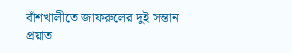বাঁশখালীতে জাফরুলের দুই সন্তান
প্রয়াত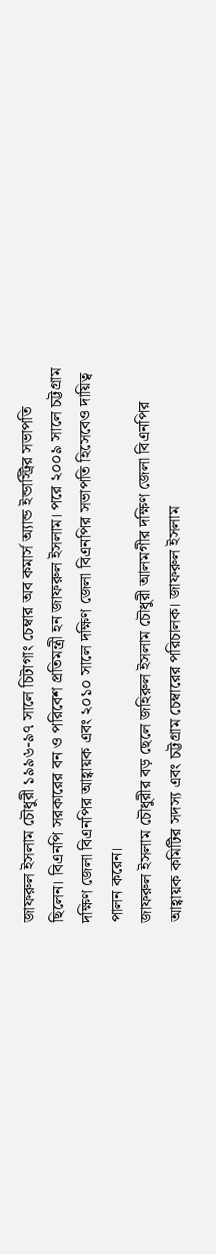জাফরুল ইসলাম চৌধুরী ১৯৯৬-৯৭ সালে চিটাগাং চেম্বার অব কমার্স অ্যান্ড ইন্ডাস্ট্রির সভাপতি ছিলেন। বিএনপি সরকারের বন ও পরিবেশ প্রতিমন্ত্রী হন জাফরুল ইসলাম। পরে ২০০৯ সালে চট্টগ্রাম দক্ষিণ জেলা বিএনপির আহ্বায়ক এবং ২০১০ সালে দক্ষিণ জেলা বিএনপির সভাপতি হিসেবেও দায়িত্ব পালন করেন।
জাফরুল ইসলাম চৌধুরীর বড় ছেলে জহিরুল ইসলাম চৌধুরী আলমগীর দক্ষিণ জেলা বিএনপির আহ্বায়ক কমিটির সদস্য এবং চট্টগ্রাম চেম্বারের পরিচালক। জাফরুল ইসলাম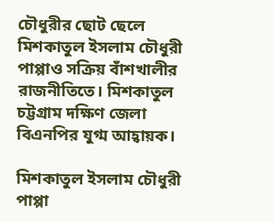চৌধুরীর ছোট ছেলে মিশকাতুল ইসলাম চৌধুরী পাপ্পাও সক্রিয় বাঁশখালীর রাজনীতিতে। মিশকাতুল চট্টগ্রাম দক্ষিণ জেলা বিএনপির যুগ্ম আহ্বায়ক।

মিশকাতুল ইসলাম চৌধুরী পাপ্পা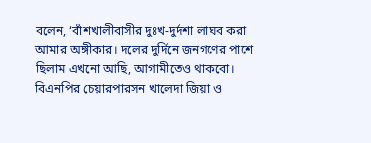বলেন, ‘বাঁশখালীবাসীর দুঃখ-দুর্দশা লাঘব করা আমার অঙ্গীকার। দলের দুর্দিনে জনগণের পাশে ছিলাম এখনো আছি, আগামীতেও থাকবো। বিএনপির চেয়ারপারসন খালেদা জিয়া ও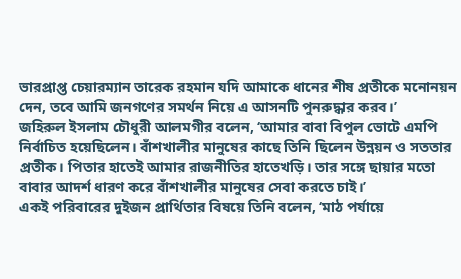ভারপ্রাপ্ত চেয়ারম্যান তারেক রহমান যদি আমাকে ধানের শীষ প্রতীকে মনোনয়ন দেন, তবে আমি জনগণের সমর্থন নিয়ে এ আসনটি পুনরুদ্ধার করব।’
জহিরুল ইসলাম চৌধুরী আলমগীর বলেন, ‘আমার বাবা বিপুল ভোটে এমপি নির্বাচিত হয়েছিলেন। বাঁশখালীর মানুষের কাছে তিনি ছিলেন উন্নয়ন ও সততার প্রতীক। পিতার হাতেই আমার রাজনীতির হাতেখড়ি। তার সঙ্গে ছায়ার মতো বাবার আদর্শ ধারণ করে বাঁশখালীর মানুষের সেবা করতে চাই।’
একই পরিবারের দুইজন প্রার্থিতার বিষয়ে তিনি বলেন, ‘মাঠ পর্যায়ে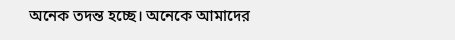অনেক তদন্ত হচ্ছে। অনেকে আমাদের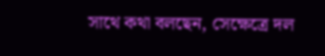সাথে কথা বলছেন, সেক্ষেত্রে দল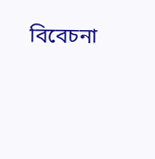বিবেচনা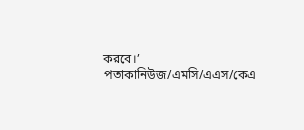করবে।’
পতাকানিউজ/এমসি/এএস/কেএ